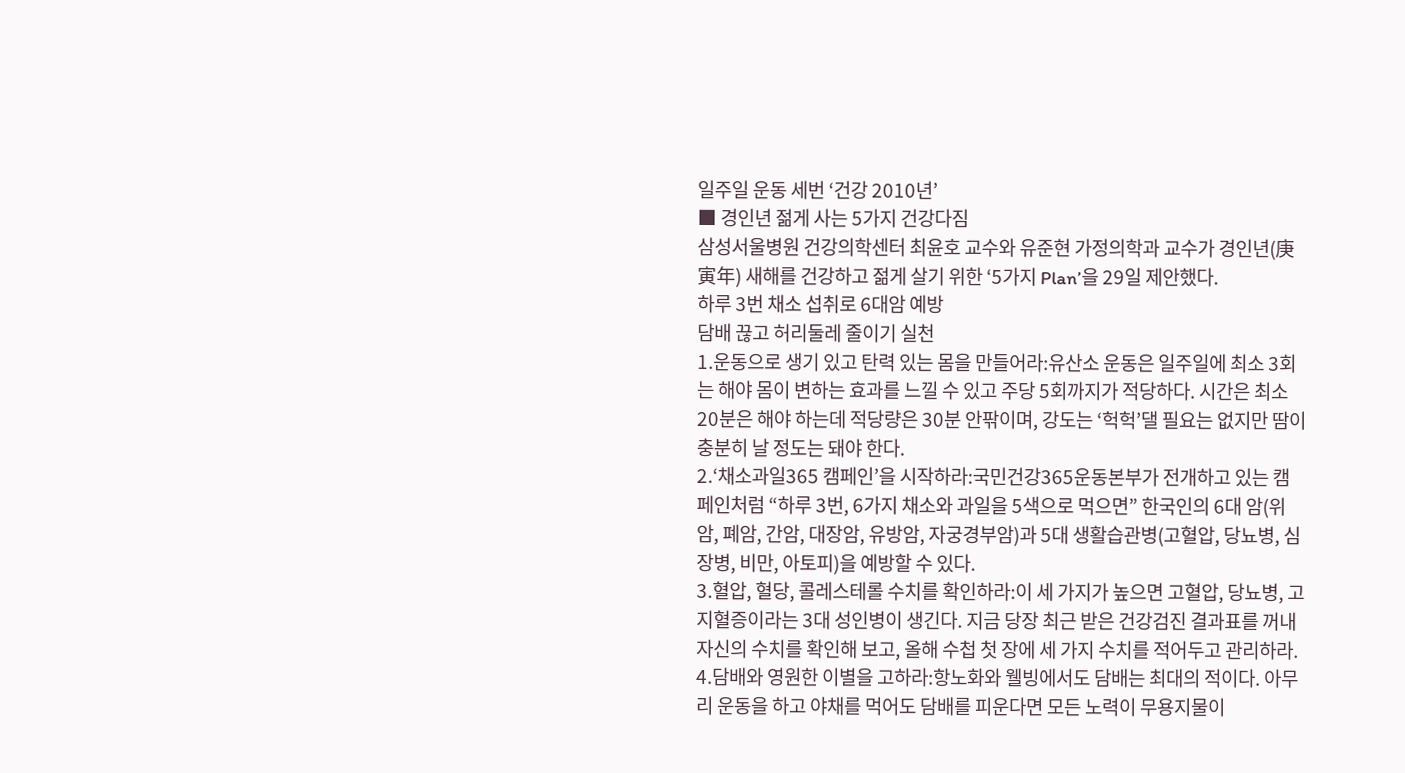일주일 운동 세번 ‘건강 2010년’
■ 경인년 젊게 사는 5가지 건강다짐
삼성서울병원 건강의학센터 최윤호 교수와 유준현 가정의학과 교수가 경인년(庚寅年) 새해를 건강하고 젊게 살기 위한 ‘5가지 Plan’을 29일 제안했다.
하루 3번 채소 섭취로 6대암 예방
담배 끊고 허리둘레 줄이기 실천
1.운동으로 생기 있고 탄력 있는 몸을 만들어라:유산소 운동은 일주일에 최소 3회는 해야 몸이 변하는 효과를 느낄 수 있고 주당 5회까지가 적당하다. 시간은 최소 20분은 해야 하는데 적당량은 30분 안팎이며, 강도는 ‘헉헉’댈 필요는 없지만 땀이 충분히 날 정도는 돼야 한다.
2.‘채소과일365 캠페인’을 시작하라:국민건강365운동본부가 전개하고 있는 캠페인처럼 “하루 3번, 6가지 채소와 과일을 5색으로 먹으면” 한국인의 6대 암(위암, 폐암, 간암, 대장암, 유방암, 자궁경부암)과 5대 생활습관병(고혈압, 당뇨병, 심장병, 비만, 아토피)을 예방할 수 있다.
3.혈압, 혈당, 콜레스테롤 수치를 확인하라:이 세 가지가 높으면 고혈압, 당뇨병, 고지혈증이라는 3대 성인병이 생긴다. 지금 당장 최근 받은 건강검진 결과표를 꺼내 자신의 수치를 확인해 보고, 올해 수첩 첫 장에 세 가지 수치를 적어두고 관리하라.
4.담배와 영원한 이별을 고하라:항노화와 웰빙에서도 담배는 최대의 적이다. 아무리 운동을 하고 야채를 먹어도 담배를 피운다면 모든 노력이 무용지물이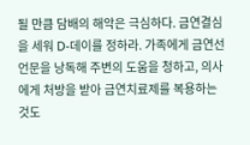될 만큼 담배의 해악은 극심하다. 금연결심을 세워 D-데이를 정하라. 가족에게 금연선언문을 낭독해 주변의 도움을 청하고, 의사에게 처방을 받아 금연치료제를 복용하는 것도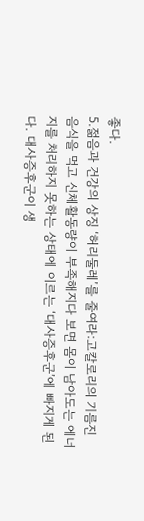좋다.
5.젊음과 건강의 상징 ‘허리둘레’를 줄여라:고칼로리의 기름진 음식을 먹고 신체활동량이 부족해지다 보면 몸이 남아도는 에너지를 처리하지 못하는 상태에 이르는 ‘대사증후군’에 빠지게 된다. 대사증후군이 생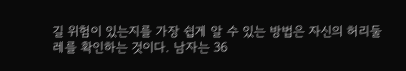길 위험이 있는지를 가장 쉽게 알 수 있는 방법은 자신의 허리둘레를 확인하는 것이다. 남자는 36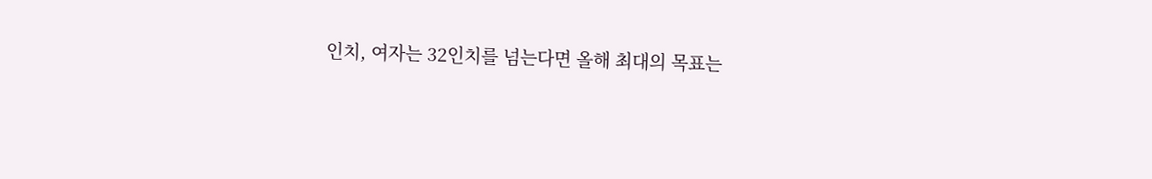인치, 여자는 32인치를 넘는다면 올해 최대의 목표는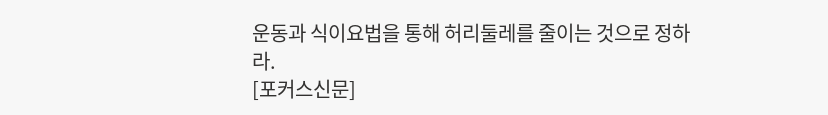운동과 식이요법을 통해 허리둘레를 줄이는 것으로 정하라.
[포커스신문]